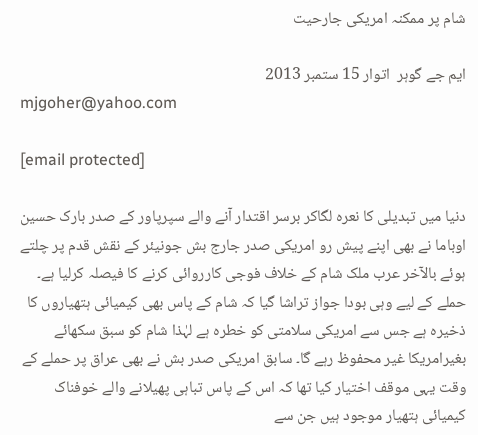شام پر ممکنہ امریکی جارحیت

ایم جے گوہر  اتوار 15 ستمبر 2013
mjgoher@yahoo.com

[email protected]

دنیا میں تبدیلی کا نعرہ لگاکر برسر اقتدار آنے والے سپرپاور کے صدر بارک حسین اوباما نے بھی اپنے پیش رو امریکی صدر جارج بش جونیئر کے نقش قدم پر چلتے ہوئے بالآخر عرب ملک شام کے خلاف فوجی کارروائی کرنے کا فیصلہ کرلیا ہے۔ حملے کے لیے وہی بودا جواز تراشا گیا کہ شام کے پاس بھی کیمیائی ہتھیاروں کا ذخیرہ ہے جس سے امریکی سلامتی کو خطرہ ہے لہٰذا شام کو سبق سکھائے بغیرامریکا غیر محفوظ رہے گا۔ سابق امریکی صدر بش نے بھی عراق پر حملے کے وقت یہی موقف اختیار کیا تھا کہ اس کے پاس تباہی پھیلانے والے خوفناک کیمیائی ہتھیار موجود ہیں جن سے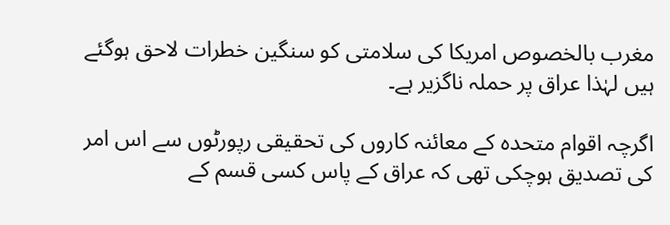مغرب بالخصوص امریکا کی سلامتی کو سنگین خطرات لاحق ہوگئے ہیں لہٰذا عراق پر حملہ ناگزیر ہے۔

اگرچہ اقوام متحدہ کے معائنہ کاروں کی تحقیقی رپورٹوں سے اس امر کی تصدیق ہوچکی تھی کہ عراق کے پاس کسی قسم کے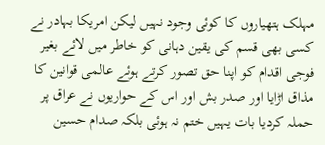مہلک ہتھیاروں کا کوئی وجود نہیں لیکن امریکا بہادر نے کسی بھی قسم کی یقین دہانی کو خاطر میں لائے بغیر فوجی اقدام کو اپنا حق تصور کرتے ہوئے عالمی قوانین کا مذاق اڑایا اور صدر بش اور اس کے حواریوں نے عراق پر حملہ کردیا بات یہیں ختم نہ ہوئی بلکہ صدام حسین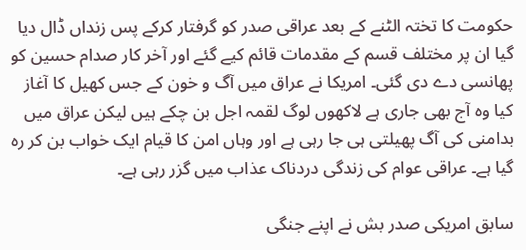حکومت کا تختہ الٹنے کے بعد عراقی صدر کو گرفتار کرکے پس زنداں ڈال دیا گیا ان پر مختلف قسم کے مقدمات قائم کیے گئے اور آخر کار صدام حسین کو پھانسی دے دی گئی۔ امریکا نے عراق میں آگ و خون کے جس کھیل کا آغاز کیا وہ آج بھی جاری ہے لاکھوں لوگ لقمہ اجل بن چکے ہیں لیکن عراق میں بدامنی کی آگ پھیلتی ہی جا رہی ہے اور وہاں امن کا قیام ایک خواب بن کر رہ گیا ہے۔ عراقی عوام کی زندگی دردناک عذاب میں گزر رہی ہے۔

سابق امریکی صدر بش نے اپنے جنگی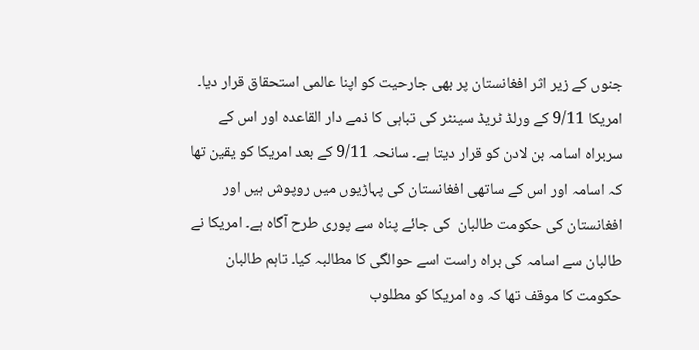جنوں کے زیر اثر افغانستان پر بھی جارحیت کو اپنا عالمی استحقاق قرار دیا۔ امریکا 9/11 کے ورلڈ ٹریڈ سینٹر کی تباہی کا ذمے دار القاعدہ اور اس کے سربراہ اسامہ بن لادن کو قرار دیتا ہے۔ سانحہ 9/11 کے بعد امریکا کو یقین تھا کہ اسامہ اور اس کے ساتھی افغانستان کی پہاڑیوں میں روپوش ہیں اور افغانستان کی حکومت طالبان  کی جائے پناہ سے پوری طرح آگاہ ہے۔ امریکا نے طالبان سے اسامہ کی براہ راست اسے حوالگی کا مطالبہ کیا۔ تاہم طالبان حکومت کا موقف تھا کہ وہ امریکا کو مطلوب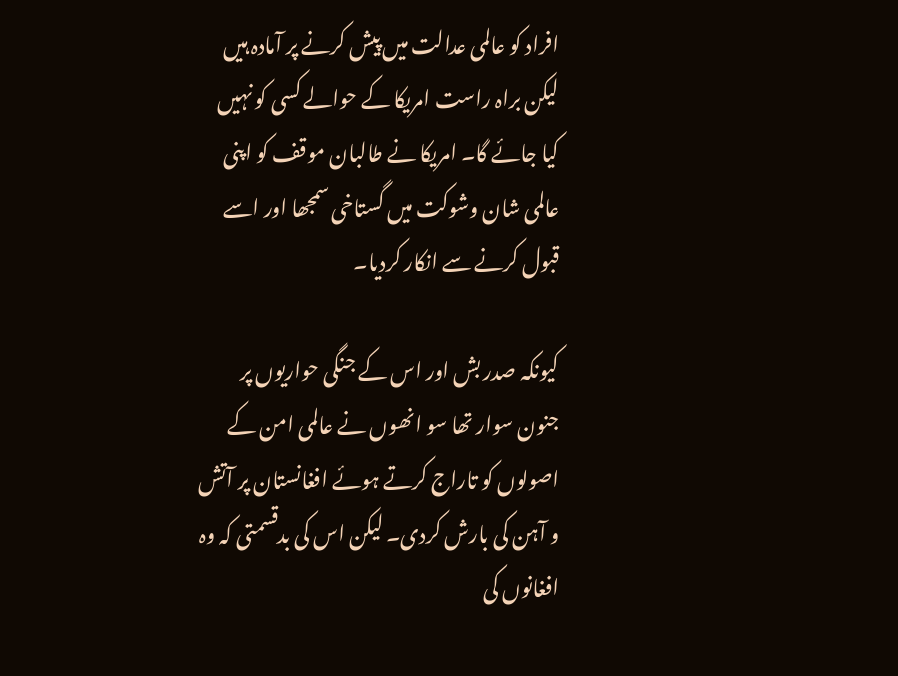افراد کو عالمی عدالت میں پیش کرنے پر آمادہ ہیں لیکن براہ راست امریکا کے حوالے کسی کو نہیں کیا جائے گا۔ امریکا نے طالبان موقف کو اپنی عالمی شان وشوکت میں گستاخی سمجھا اور اسے قبول کرنے سے انکار کردیا۔

کیونکہ صدر بش اور اس کے جنگی حواریوں پر جنون سوار تھا سو انھوں نے عالمی امن کے اصولوں کو تاراج کرتے ہوئے افغانستان پر آتش و آہن کی بارش کردی۔ لیکن اس کی بدقسمتی کہ وہ افغانوں کی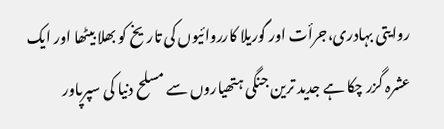روایتی بہادری،جرأت اور گوریلا کارروائیوں کی تاریخ کو بھلا بیٹھا اور ایک عشرہ گزر چکا ہے جدید ترین جنگی ہتھیاروں سے مسلح دنیا کی سپرپاور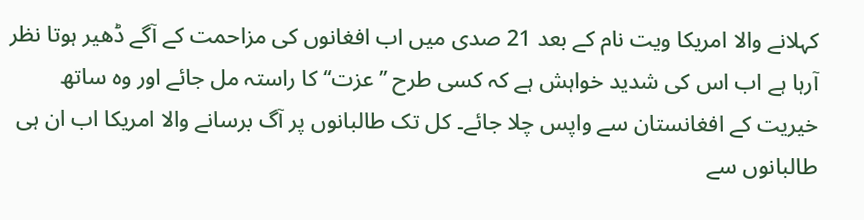کہلانے والا امریکا ویت نام کے بعد 21 صدی میں اب افغانوں کی مزاحمت کے آگے ڈھیر ہوتا نظر آرہا ہے اب اس کی شدید خواہش ہے کہ کسی طرح ’’عزت‘‘ کا راستہ مل جائے اور وہ ساتھ خیریت کے افغانستان سے واپس چلا جائے۔ کل تک طالبانوں پر آگ برسانے والا امریکا اب ان ہی طالبانوں سے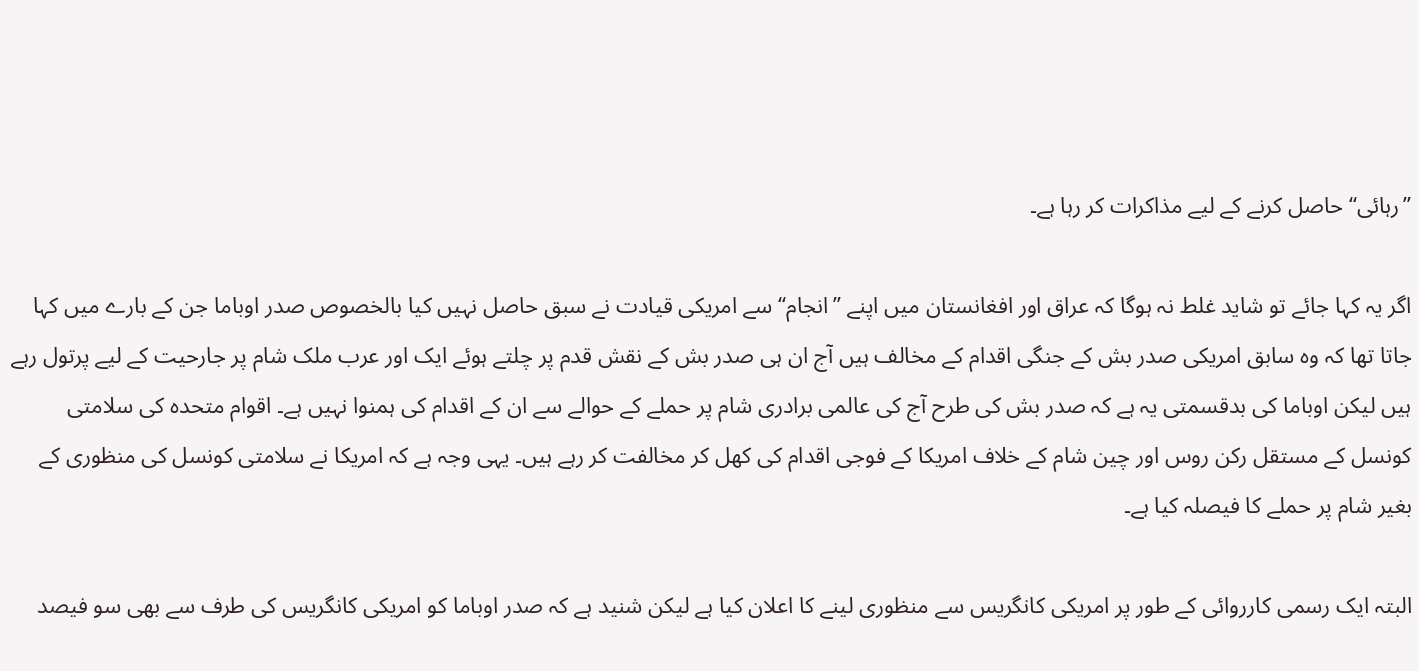’’رہائی‘‘ حاصل کرنے کے لیے مذاکرات کر رہا ہے۔

اگر یہ کہا جائے تو شاید غلط نہ ہوگا کہ عراق اور افغانستان میں اپنے ’’انجام‘‘ سے امریکی قیادت نے سبق حاصل نہیں کیا بالخصوص صدر اوباما جن کے بارے میں کہا جاتا تھا کہ وہ سابق امریکی صدر بش کے جنگی اقدام کے مخالف ہیں آج ان ہی صدر بش کے نقش قدم پر چلتے ہوئے ایک اور عرب ملک شام پر جارحیت کے لیے پرتول رہے ہیں لیکن اوباما کی بدقسمتی یہ ہے کہ صدر بش کی طرح آج کی عالمی برادری شام پر حملے کے حوالے سے ان کے اقدام کی ہمنوا نہیں ہے۔ اقوام متحدہ کی سلامتی کونسل کے مستقل رکن روس اور چین شام کے خلاف امریکا کے فوجی اقدام کی کھل کر مخالفت کر رہے ہیں۔ یہی وجہ ہے کہ امریکا نے سلامتی کونسل کی منظوری کے بغیر شام پر حملے کا فیصلہ کیا ہے۔

البتہ ایک رسمی کارروائی کے طور پر امریکی کانگریس سے منظوری لینے کا اعلان کیا ہے لیکن شنید ہے کہ صدر اوباما کو امریکی کانگریس کی طرف سے بھی سو فیصد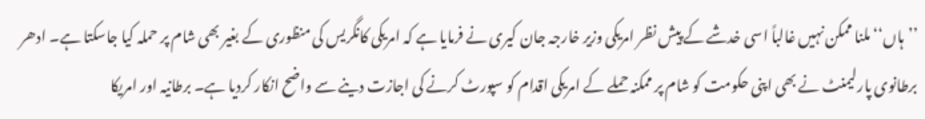’’ہاں‘‘ ملنا ممکن نہیں غالباً اسی خدشے کے پیش نظر امریکی وزیر خارجہ جان کیری نے فرمایا ہے کہ امریکی کانگریس کی منظوری کے بغیر بھی شام پر حملہ کیا جاسکتا ہے۔ ادھر برطانوی پارلیمنٹ نے بھی اپنی حکومت کو شام پر ممکنہ حملے کے امریکی اقدام کو سپورٹ کرنے کی اجازت دینے سے واضح انکار کردیا ہے۔ برطانیہ اور امریکا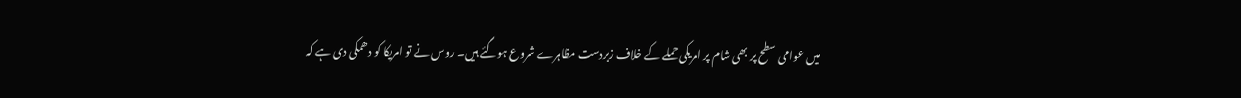میں عوامی سطح پر بھی شام پر امریکی حملے کے خلاف زبردست مظاہرے شروع ہوگئے ہیں۔ روس نے تو امریکا کو دھمکی دی ہے کہ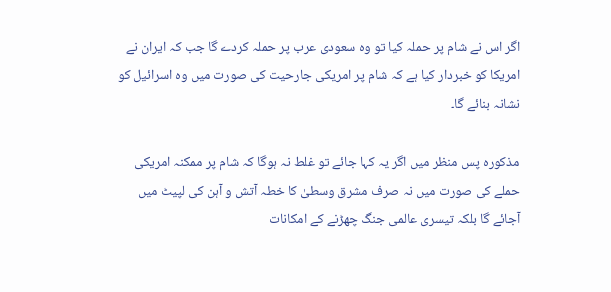اگر اس نے شام پر حملہ کیا تو وہ سعودی عرب پر حملہ کردے گا جب کہ ایران نے امریکا کو خبردار کیا ہے کہ شام پر امریکی جارحیت کی صورت میں وہ اسرائیل کو نشانہ بنائے گا۔

مذکورہ پس منظر میں اگر یہ کہا جائے تو غلط نہ ہوگا کہ شام پر ممکنہ امریکی حملے کی صورت میں نہ صرف مشرق وسطیٰ کا خطہ آتش و آہن کی لپیٹ میں آجائے گا بلکہ تیسری عالمی جنگ چھڑنے کے امکانات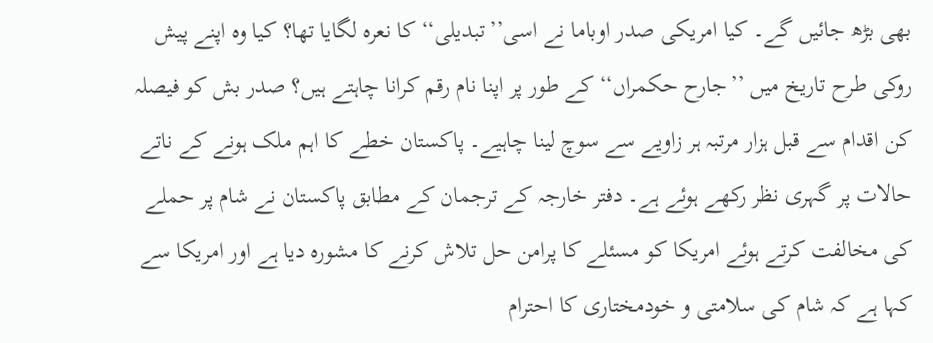بھی بڑھ جائیں گے۔ کیا امریکی صدر اوباما نے اسی’’تبدیلی‘‘ کا نعرہ لگایا تھا؟ کیا وہ اپنے پیش روکی طرح تاریخ میں ’’جارح حکمراں‘‘ کے طور پر اپنا نام رقم کرانا چاہتے ہیں؟ صدر بش کو فیصلہ کن اقدام سے قبل ہزار مرتبہ ہر زاویے سے سوچ لینا چاہیے۔ پاکستان خطے کا اہم ملک ہونے کے ناتے حالات پر گہری نظر رکھے ہوئے ہے۔ دفتر خارجہ کے ترجمان کے مطابق پاکستان نے شام پر حملے کی مخالفت کرتے ہوئے امریکا کو مسئلے کا پرامن حل تلاش کرنے کا مشورہ دیا ہے اور امریکا سے کہا ہے کہ شام کی سلامتی و خودمختاری کا احترام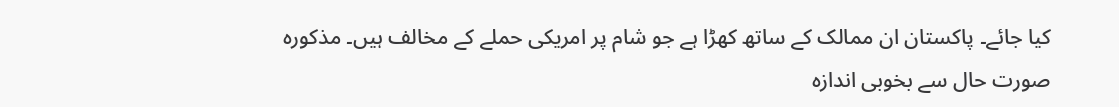کیا جائے۔ پاکستان ان ممالک کے ساتھ کھڑا ہے جو شام پر امریکی حملے کے مخالف ہیں۔ مذکورہ صورت حال سے بخوبی اندازہ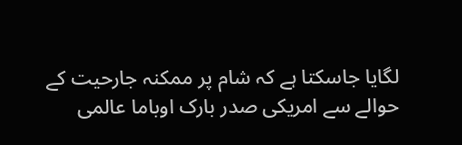لگایا جاسکتا ہے کہ شام پر ممکنہ جارحیت کے حوالے سے امریکی صدر بارک اوباما عالمی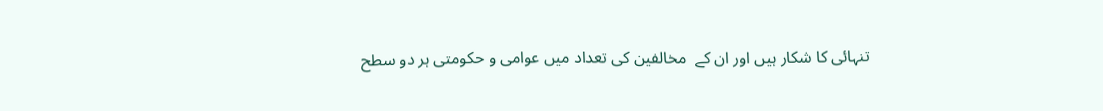تنہائی کا شکار ہیں اور ان کے  مخالفین کی تعداد میں عوامی و حکومتی ہر دو سطح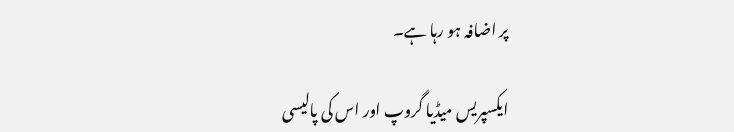پر اضافہ ہو رہا ہے۔

ایکسپریس میڈیا گروپ اور اس کی پالیسی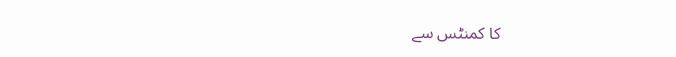کا کمنٹس سے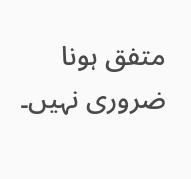متفق ہونا ضروری نہیں۔